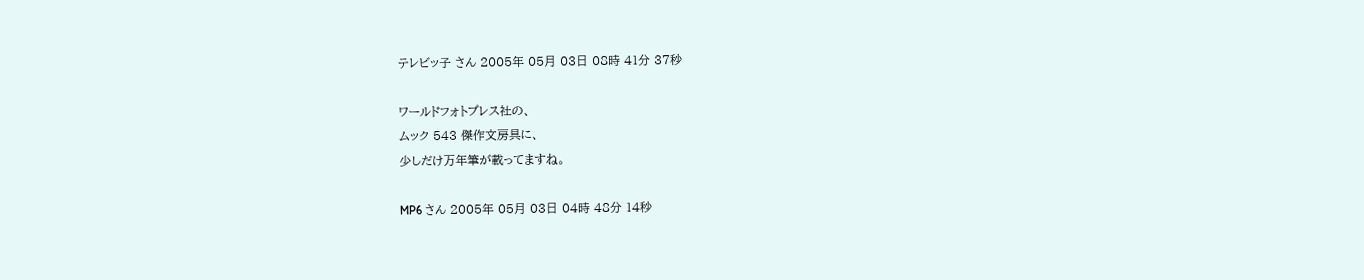テレビッ子 さん 2005年 05月 03日 08時 41分 37秒

ワールドフォトプレス社の、
ムック 543 傑作文房具に、
少しだけ万年筆が載ってますね。

MP6 さん 2005年 05月 03日 04時 48分 14秒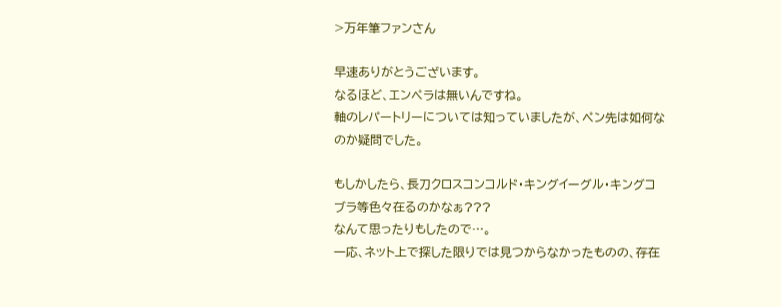>万年筆ファンさん

早速ありがとうございます。
なるほど、エンペラは無いんですね。
軸のレパートリーについては知っていましたが、ペン先は如何なのか疑問でした。

もしかしたら、長刀クロスコンコルド・キングイーグル・キングコブラ等色々在るのかなぁ???
なんて思ったりもしたので…。
一応、ネット上で探した限りでは見つからなかったものの、存在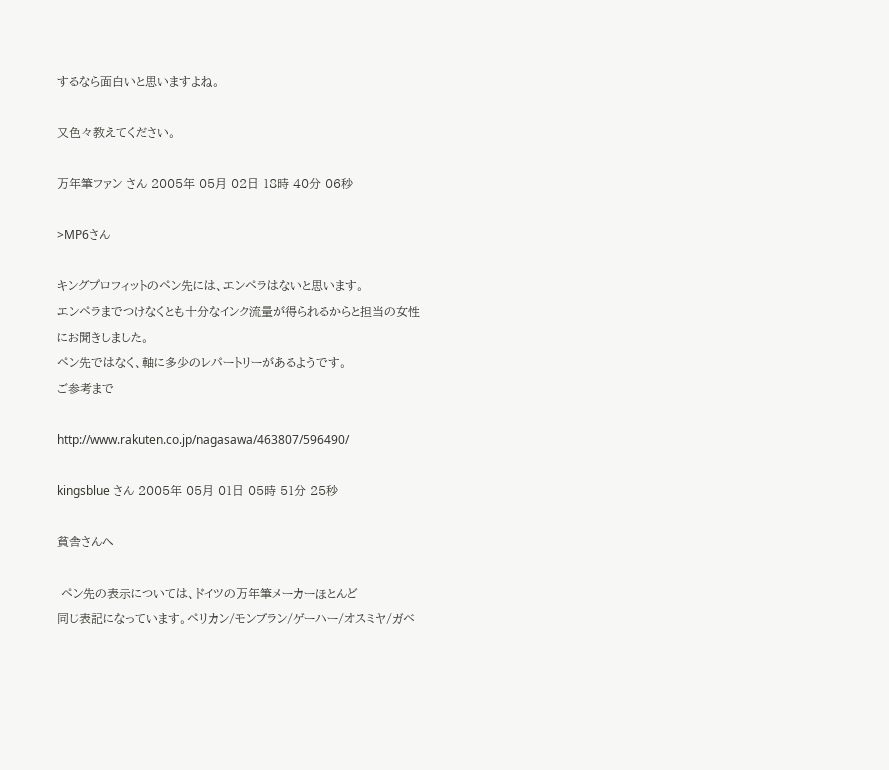するなら面白いと思いますよね。

又色々教えてください。

万年筆ファン さん 2005年 05月 02日 18時 40分 06秒

>MP6さん

キングプロフィットのペン先には、エンペラはないと思います。
エンペラまでつけなくとも十分なインク流量が得られるからと担当の女性にお聞きしました。
ペン先ではなく、軸に多少のレパートリーがあるようです。
ご参考まで

http://www.rakuten.co.jp/nagasawa/463807/596490/

kingsblue さん 2005年 05月 01日 05時 51分 25秒

貧舎さんへ

 ペン先の表示については、ドイツの万年筆メーカーほとんど
同じ表記になっています。ペリカン/モンブラン/ゲーハー/オスミヤ/ガベ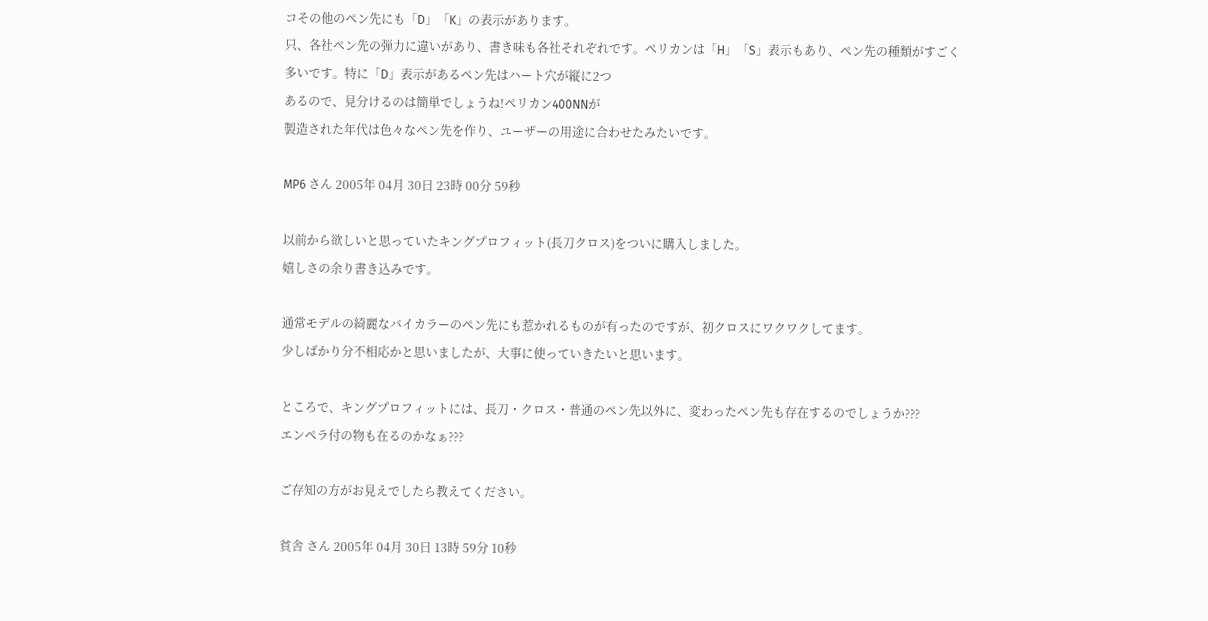コその他のペン先にも「D」「K」の表示があります。
只、各社ペン先の弾力に違いがあり、書き味も各社それぞれです。ペリカンは「H」「S」表示もあり、ペン先の種類がすごく
多いです。特に「D」表示があるペン先はハート穴が縦に2つ
あるので、見分けるのは簡単でしょうね!ペリカン400NNが
製造された年代は色々なペン先を作り、ユーザーの用途に合わせたみたいです。

MP6 さん 2005年 04月 30日 23時 00分 59秒

以前から欲しいと思っていたキングプロフィット(長刀クロス)をついに購入しました。
嬉しさの余り書き込みです。

通常モデルの綺麗なバイカラーのペン先にも惹かれるものが有ったのですが、初クロスにワクワクしてます。
少しばかり分不相応かと思いましたが、大事に使っていきたいと思います。

ところで、キングプロフィットには、長刀・クロス・普通のペン先以外に、変わったペン先も存在するのでしょうか???
エンペラ付の物も在るのかなぁ???

ご存知の方がお見えでしたら教えてください。

貧舎 さん 2005年 04月 30日 13時 59分 10秒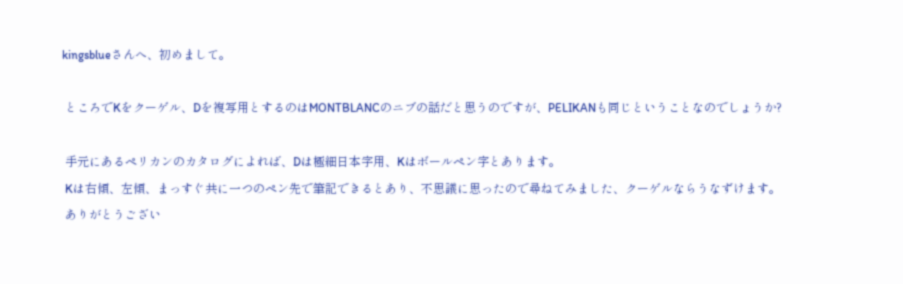kingsblueさんへ、初めまして。

 ところでKをクーゲル、Dを複写用とするのはMONTBLANCのニブの話だと思うのですが、PELIKANも同じということなのでしょうか?

 手元にあるペリカンのカタログによれば、Dは極細日本字用、Kはボールペン字とあります。
 Kは右傾、左傾、まっすぐ共に一つのペン先で筆記できるとあり、不思議に思ったので尋ねてみました、クーゲルならうなずけます。
 ありがとうござい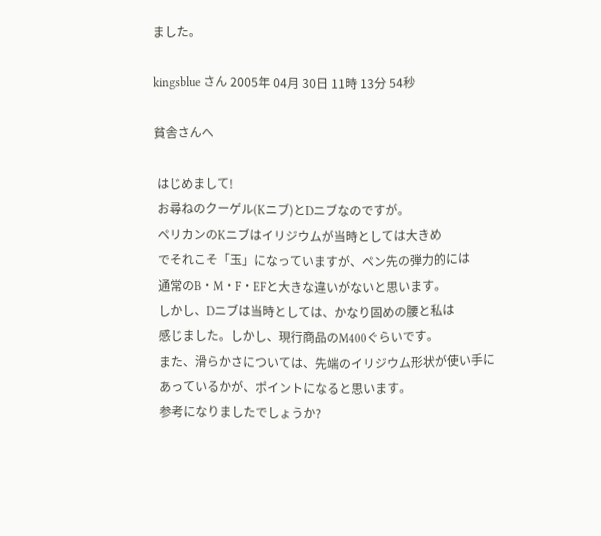ました。

kingsblue さん 2005年 04月 30日 11時 13分 54秒

貧舎さんへ

 はじめまして!
 お尋ねのクーゲル(Kニブ)とDニブなのですが。
 ペリカンのKニブはイリジウムが当時としては大きめ
 でそれこそ「玉」になっていますが、ペン先の弾力的には
 通常のB・M・F・EFと大きな違いがないと思います。
 しかし、Dニブは当時としては、かなり固めの腰と私は
 感じました。しかし、現行商品のM400ぐらいです。
 また、滑らかさについては、先端のイリジウム形状が使い手に
 あっているかが、ポイントになると思います。
 参考になりましたでしょうか?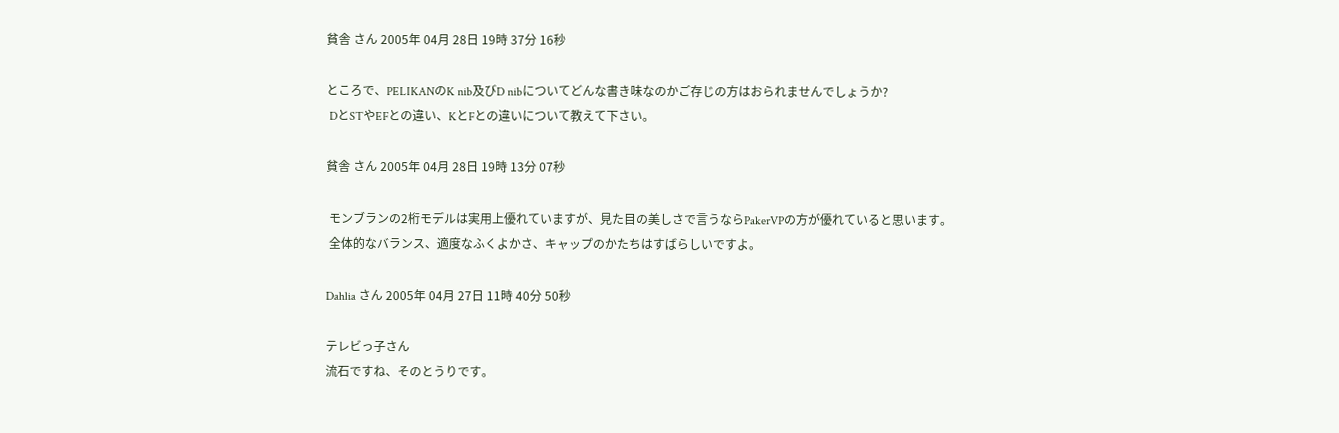貧舎 さん 2005年 04月 28日 19時 37分 16秒

ところで、PELIKANのK nib及びD nibについてどんな書き味なのかご存じの方はおられませんでしょうか?
 DとSTやEFとの違い、KとFとの違いについて教えて下さい。

貧舎 さん 2005年 04月 28日 19時 13分 07秒

 モンブランの2桁モデルは実用上優れていますが、見た目の美しさで言うならPakerVPの方が優れていると思います。
 全体的なバランス、適度なふくよかさ、キャップのかたちはすばらしいですよ。

Dahlia さん 2005年 04月 27日 11時 40分 50秒

テレビっ子さん
流石ですね、そのとうりです。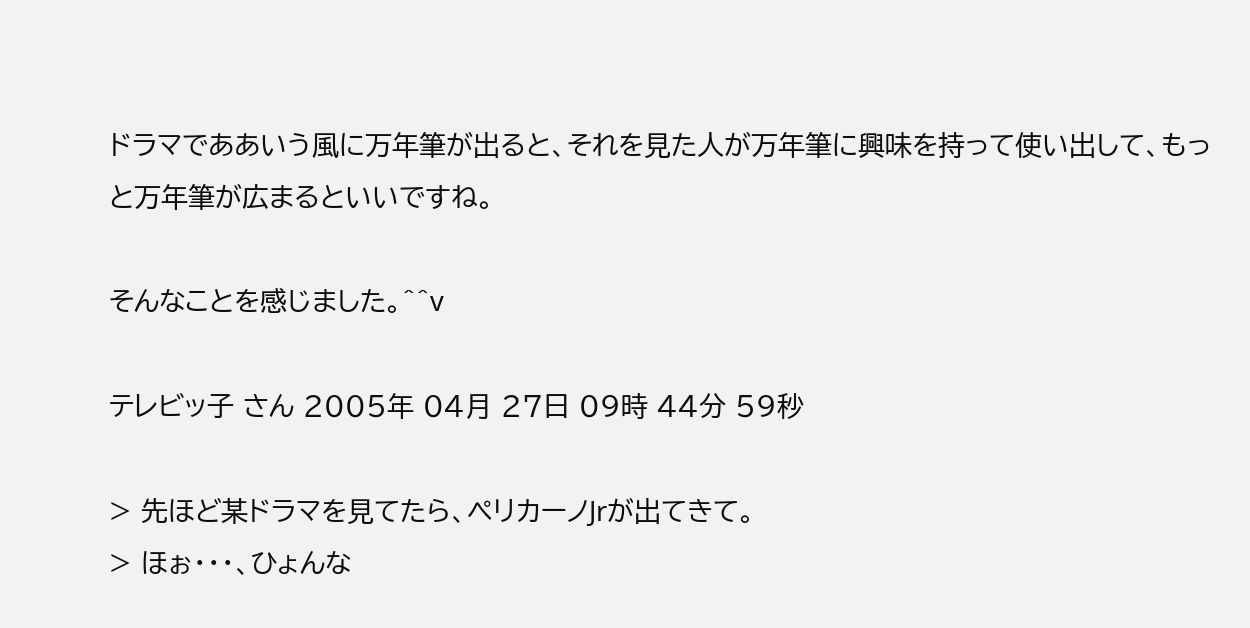ドラマでああいう風に万年筆が出ると、それを見た人が万年筆に興味を持って使い出して、もっと万年筆が広まるといいですね。

そんなことを感じました。^^v

テレビッ子 さん 2005年 04月 27日 09時 44分 59秒

> 先ほど某ドラマを見てたら、ペリカーノJrが出てきて。
> ほぉ・・・、ひょんな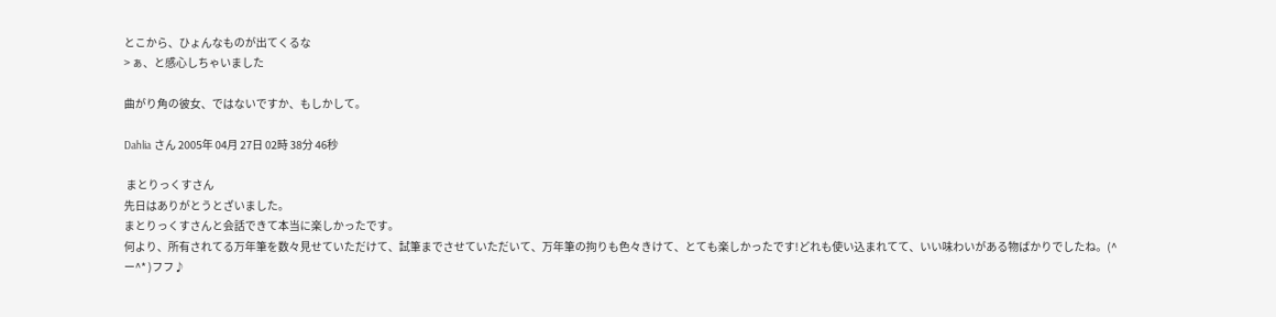とこから、ひょんなものが出てくるな
> ぁ、と感心しちゃいました

曲がり角の彼女、ではないですか、もしかして。

Dahlia さん 2005年 04月 27日 02時 38分 46秒

 まとりっくすさん
先日はありがとうとざいました。
まとりっくすさんと会話できて本当に楽しかったです。
何より、所有されてる万年筆を数々見せていただけて、試筆までさせていただいて、万年筆の拘りも色々きけて、とても楽しかったです!どれも使い込まれてて、いい味わいがある物ばかりでしたね。(^ー^* )フフ♪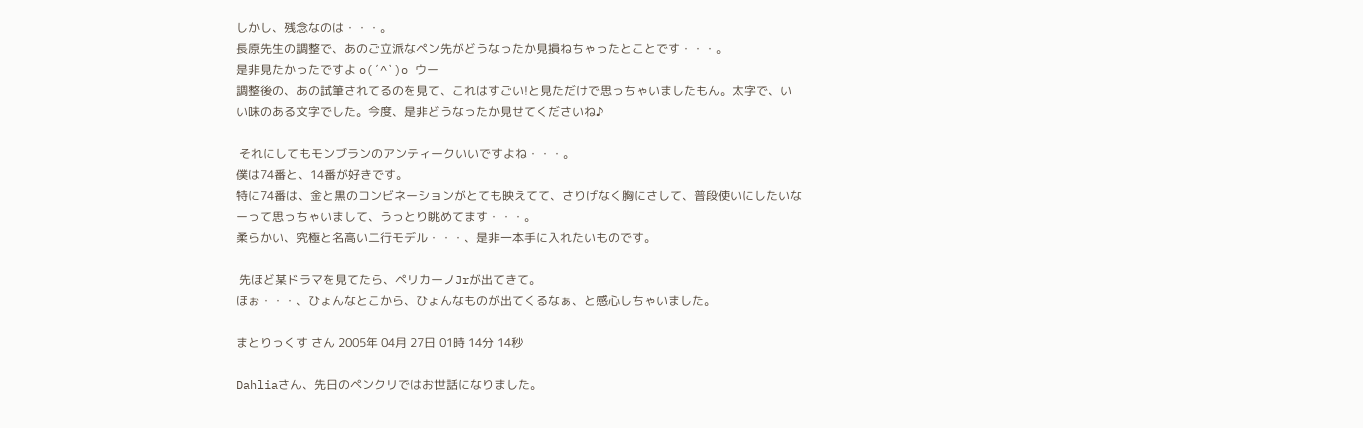しかし、残念なのは・・・。
長原先生の調整で、あのご立派なペン先がどうなったか見損ねちゃったとことです・・・。
是非見たかったですよ o(´^`)o ウー
調整後の、あの試筆されてるのを見て、これはすごい!と見ただけで思っちゃいましたもん。太字で、いい味のある文字でした。今度、是非どうなったか見せてくださいね♪

 それにしてもモンブランのアンティークいいですよね・・・。
僕は74番と、14番が好きです。
特に74番は、金と黒のコンビネーションがとても映えてて、さりげなく胸にさして、普段使いにしたいなーって思っちゃいまして、うっとり眺めてます・・・。
柔らかい、究極と名高い二行モデル・・・、是非一本手に入れたいものです。

 先ほど某ドラマを見てたら、ペリカーノJrが出てきて。
ほぉ・・・、ひょんなとこから、ひょんなものが出てくるなぁ、と感心しちゃいました。

まとりっくす さん 2005年 04月 27日 01時 14分 14秒

Dahliaさん、先日のペンクリではお世話になりました。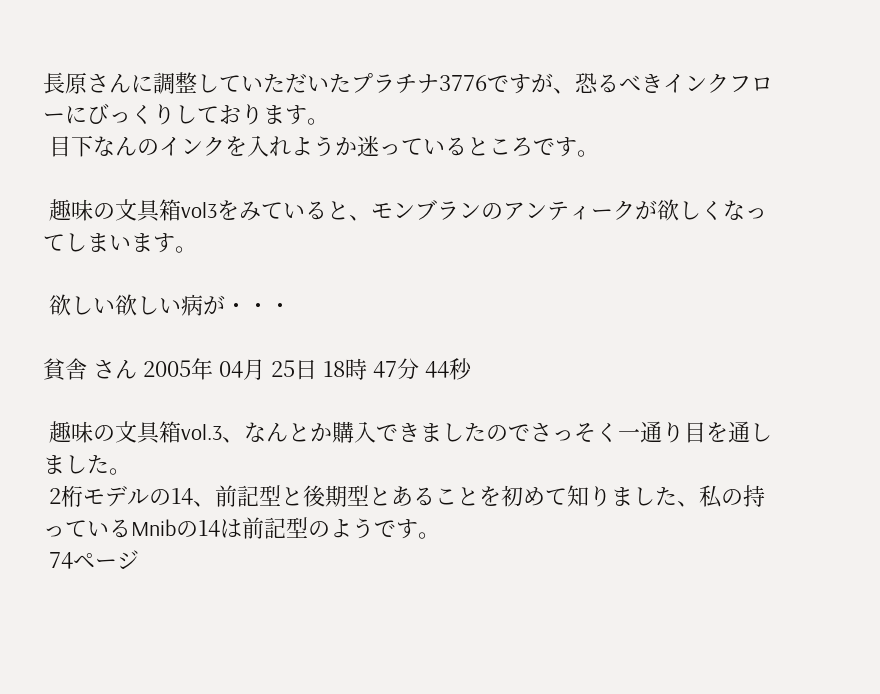長原さんに調整していただいたプラチナ3776ですが、恐るべきインクフローにびっくりしております。
 目下なんのインクを入れようか迷っているところです。

 趣味の文具箱vol3をみていると、モンブランのアンティークが欲しくなってしまいます。

 欲しい欲しい病が・・・

貧舎 さん 2005年 04月 25日 18時 47分 44秒

 趣味の文具箱vol.3、なんとか購入できましたのでさっそく一通り目を通しました。
 2桁モデルの14、前記型と後期型とあることを初めて知りました、私の持っているMnibの14は前記型のようです。
 74ページ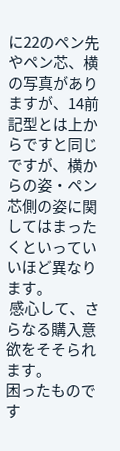に22のペン先やペン芯、横の写真がありますが、14前記型とは上からですと同じですが、横からの姿・ペン芯側の姿に関してはまったくといっていいほど異なります。
 感心して、さらなる購入意欲をそそられます。
困ったものです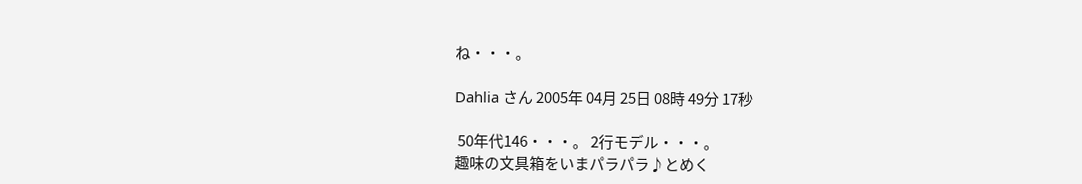ね・・・。

Dahlia さん 2005年 04月 25日 08時 49分 17秒

 50年代146・・・。 2行モデル・・・。
趣味の文具箱をいまパラパラ♪とめく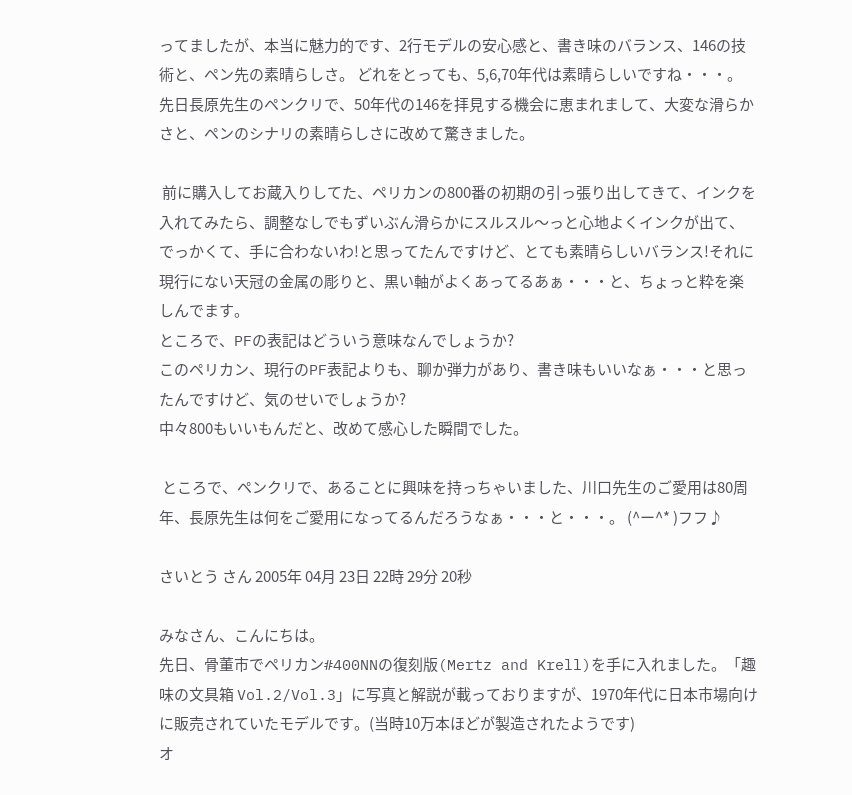ってましたが、本当に魅力的です、2行モデルの安心感と、書き味のバランス、146の技術と、ペン先の素晴らしさ。 どれをとっても、5,6,70年代は素晴らしいですね・・・。 先日長原先生のペンクリで、50年代の146を拝見する機会に恵まれまして、大変な滑らかさと、ペンのシナリの素晴らしさに改めて驚きました。

 前に購入してお蔵入りしてた、ペリカンの800番の初期の引っ張り出してきて、インクを入れてみたら、調整なしでもずいぶん滑らかにスルスル〜っと心地よくインクが出て、でっかくて、手に合わないわ!と思ってたんですけど、とても素晴らしいバランス!それに現行にない天冠の金属の彫りと、黒い軸がよくあってるあぁ・・・と、ちょっと粋を楽しんでます。
ところで、PFの表記はどういう意味なんでしょうか?
このペリカン、現行のPF表記よりも、聊か弾力があり、書き味もいいなぁ・・・と思ったんですけど、気のせいでしょうか?
中々800もいいもんだと、改めて感心した瞬間でした。

 ところで、ペンクリで、あることに興味を持っちゃいました、川口先生のご愛用は80周年、長原先生は何をご愛用になってるんだろうなぁ・・・と・・・。 (^ー^* )フフ♪

さいとう さん 2005年 04月 23日 22時 29分 20秒

みなさん、こんにちは。
先日、骨董市でペリカン#400NNの復刻版(Mertz and Krell)を手に入れました。「趣味の文具箱 Vol.2/Vol.3」に写真と解説が載っておりますが、1970年代に日本市場向けに販売されていたモデルです。(当時10万本ほどが製造されたようです)
オ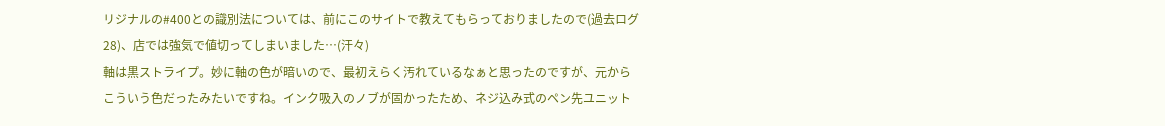リジナルの#400との識別法については、前にこのサイトで教えてもらっておりましたので(過去ログ28)、店では強気で値切ってしまいました…(汗々)
軸は黒ストライプ。妙に軸の色が暗いので、最初えらく汚れているなぁと思ったのですが、元からこういう色だったみたいですね。インク吸入のノブが固かったため、ネジ込み式のペン先ユニット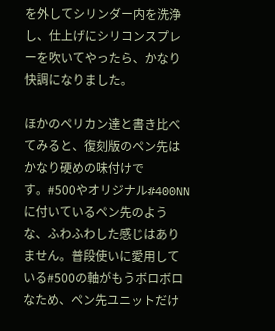を外してシリンダー内を洗浄し、仕上げにシリコンスプレーを吹いてやったら、かなり快調になりました。

ほかのペリカン達と書き比べてみると、復刻版のペン先はかなり硬めの味付けです。#500やオリジナル#400NNに付いているペン先のような、ふわふわした感じはありません。普段使いに愛用している#500の軸がもうボロボロなため、ペン先ユニットだけ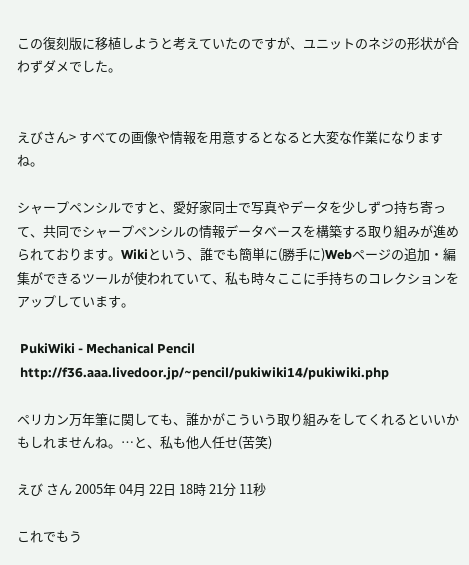この復刻版に移植しようと考えていたのですが、ユニットのネジの形状が合わずダメでした。


えびさん> すべての画像や情報を用意するとなると大変な作業になりますね。

シャープペンシルですと、愛好家同士で写真やデータを少しずつ持ち寄って、共同でシャープペンシルの情報データベースを構築する取り組みが進められております。Wikiという、誰でも簡単に(勝手に)Webページの追加・編集ができるツールが使われていて、私も時々ここに手持ちのコレクションをアップしています。

 PukiWiki - Mechanical Pencil
 http://f36.aaa.livedoor.jp/~pencil/pukiwiki14/pukiwiki.php

ペリカン万年筆に関しても、誰かがこういう取り組みをしてくれるといいかもしれませんね。…と、私も他人任せ(苦笑)

えび さん 2005年 04月 22日 18時 21分 11秒

これでもう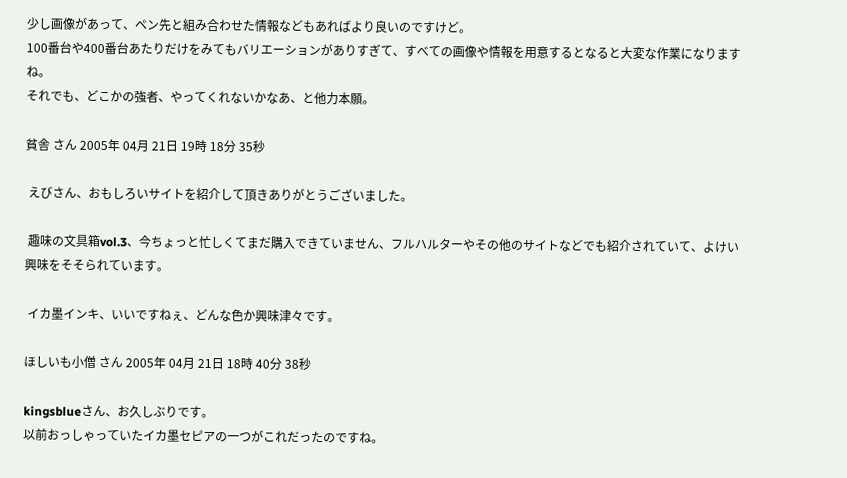少し画像があって、ペン先と組み合わせた情報などもあればより良いのですけど。
100番台や400番台あたりだけをみてもバリエーションがありすぎて、すべての画像や情報を用意するとなると大変な作業になりますね。
それでも、どこかの強者、やってくれないかなあ、と他力本願。

貧舎 さん 2005年 04月 21日 19時 18分 35秒

 えびさん、おもしろいサイトを紹介して頂きありがとうございました。

 趣味の文具箱vol.3、今ちょっと忙しくてまだ購入できていません、フルハルターやその他のサイトなどでも紹介されていて、よけい興味をそそられています。

 イカ墨インキ、いいですねぇ、どんな色か興味津々です。

ほしいも小僧 さん 2005年 04月 21日 18時 40分 38秒

kingsblueさん、お久しぶりです。
以前おっしゃっていたイカ墨セピアの一つがこれだったのですね。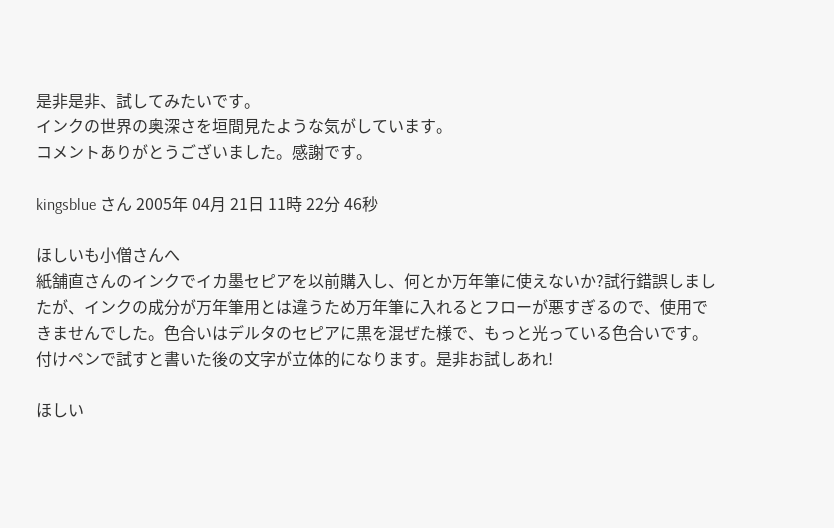是非是非、試してみたいです。
インクの世界の奥深さを垣間見たような気がしています。
コメントありがとうございました。感謝です。

kingsblue さん 2005年 04月 21日 11時 22分 46秒

ほしいも小僧さんへ
紙舗直さんのインクでイカ墨セピアを以前購入し、何とか万年筆に使えないか?試行錯誤しましたが、インクの成分が万年筆用とは違うため万年筆に入れるとフローが悪すぎるので、使用できませんでした。色合いはデルタのセピアに黒を混ぜた様で、もっと光っている色合いです。付けペンで試すと書いた後の文字が立体的になります。是非お試しあれ!

ほしい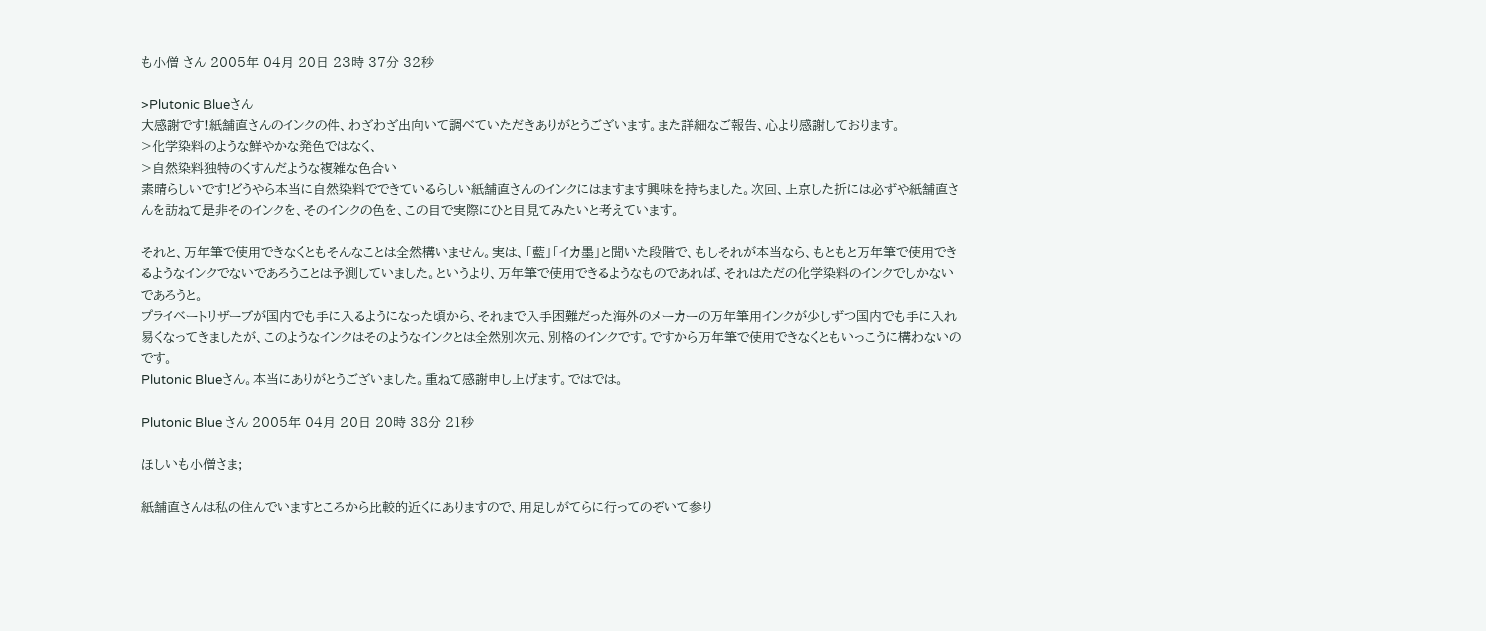も小僧 さん 2005年 04月 20日 23時 37分 32秒

>Plutonic Blueさん
大感謝です!紙舗直さんのインクの件、わざわざ出向いて調べていただきありがとうございます。また詳細なご報告、心より感謝しております。
>化学染料のような鮮やかな発色ではなく、
>自然染料独特のくすんだような複雑な色合い
素晴らしいです!どうやら本当に自然染料でできているらしい紙舗直さんのインクにはますます興味を持ちました。次回、上京した折には必ずや紙舗直さんを訪ねて是非そのインクを、そのインクの色を、この目で実際にひと目見てみたいと考えています。

それと、万年筆で使用できなくともそんなことは全然構いません。実は、「藍」「イカ墨」と聞いた段階で、もしそれが本当なら、もともと万年筆で使用できるようなインクでないであろうことは予測していました。というより、万年筆で使用できるようなものであれば、それはただの化学染料のインクでしかないであろうと。
プライベートリザーブが国内でも手に入るようになった頃から、それまで入手困難だった海外のメーカーの万年筆用インクが少しずつ国内でも手に入れ易くなってきましたが、このようなインクはそのようなインクとは全然別次元、別格のインクです。ですから万年筆で使用できなくともいっこうに構わないのです。
Plutonic Blueさん。本当にありがとうございました。重ねて感謝申し上げます。ではでは。

Plutonic Blue さん 2005年 04月 20日 20時 38分 21秒

ほしいも小僧さま;

紙舗直さんは私の住んでいますところから比較的近くにありますので、用足しがてらに行ってのぞいて参り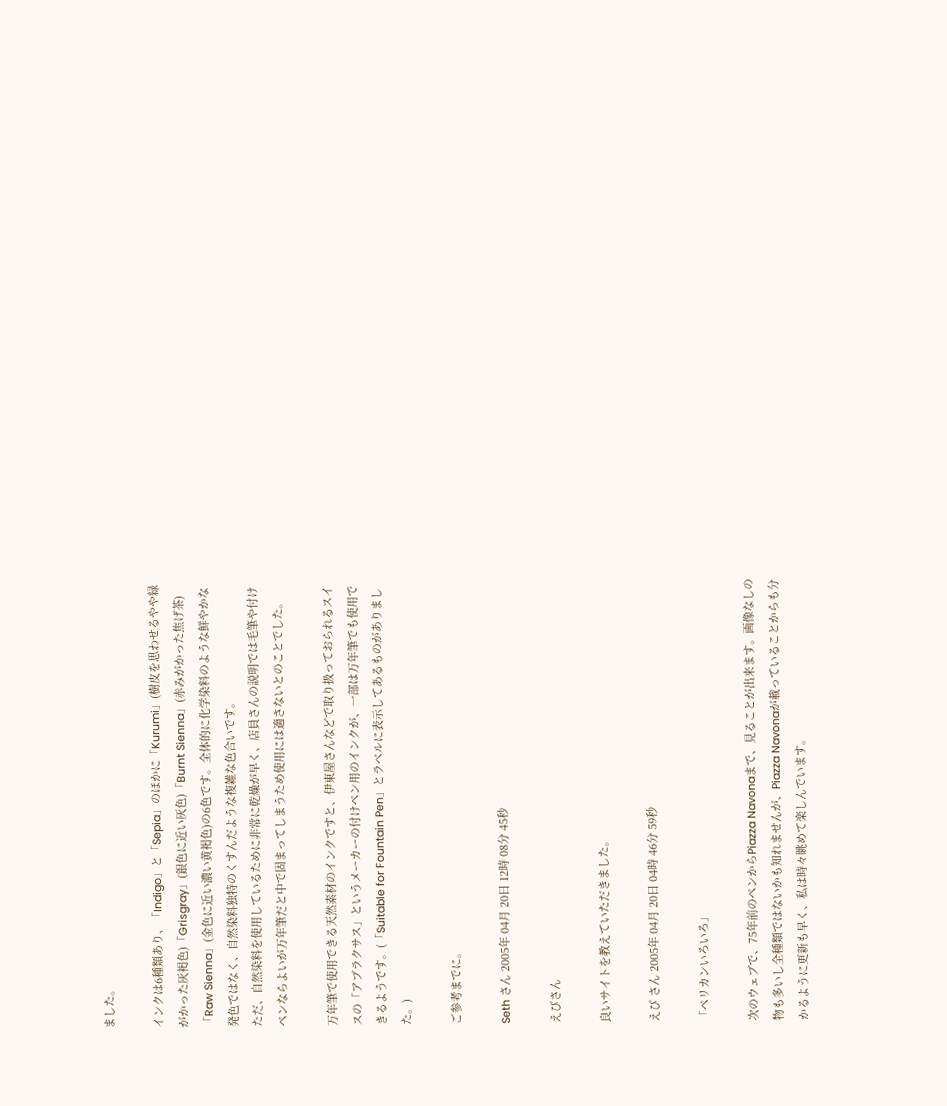ました。

インクは6種類あり、「Indigo」と「Sepia」のほかに「Kurumi」(樹皮を思わせるやや緑がかった灰褐色)「Grisgray」(銀色に近い灰色)「Burnt Sienna」(赤みがかった焦げ茶)「Raw Sienna」(金色に近い濃い黄褐色)の6色です。全体的に化学染料のような鮮やかな発色ではなく、自然染料独特のくすんだような複雑な色合いです。
ただ、自然染料を使用しているために非常に乾燥が早く、店員さんの説明では毛筆や付けペンならよいが万年筆だと中で固まってしまうため使用には適さないとのことでした。

万年筆で使用できる天然素材のインクですと、伊東屋さんなどで取り扱っておられるスイスの「アブラクサス」というメーカーの付けペン用のインクが、一部は万年筆でも使用できるようです。(「Suitable for Fountain Pen」とラベルに表示してあるものがありました。)

ご参考までに。

Seth さん 2005年 04月 20日 12時 08分 45秒

えびさん

良いサイトを教えていただきました。

えび さん 2005年 04月 20日 04時 46分 59秒

「ペリカンいろいろ」

次のウェブで、75年前のペンからPiazza Navonaまで、見ることが出来ます。画像なしの物も多いし全種類ではないかも知れませんが、Piazza Navonaが載っていることからも分かるように更新も早く、私は時々眺めて楽しんでいます。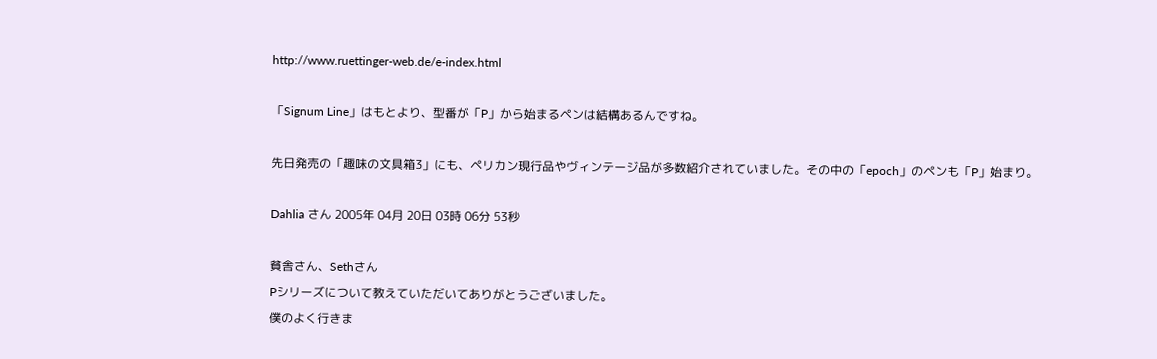http://www.ruettinger-web.de/e-index.html

「Signum Line」はもとより、型番が「P」から始まるペンは結構あるんですね。

先日発売の「趣味の文具箱3」にも、ペリカン現行品やヴィンテージ品が多数紹介されていました。その中の「epoch」のペンも「P」始まり。

Dahlia さん 2005年 04月 20日 03時 06分 53秒

貧舎さん、Sethさん
Pシリーズについて教えていただいてありがとうございました。
僕のよく行きま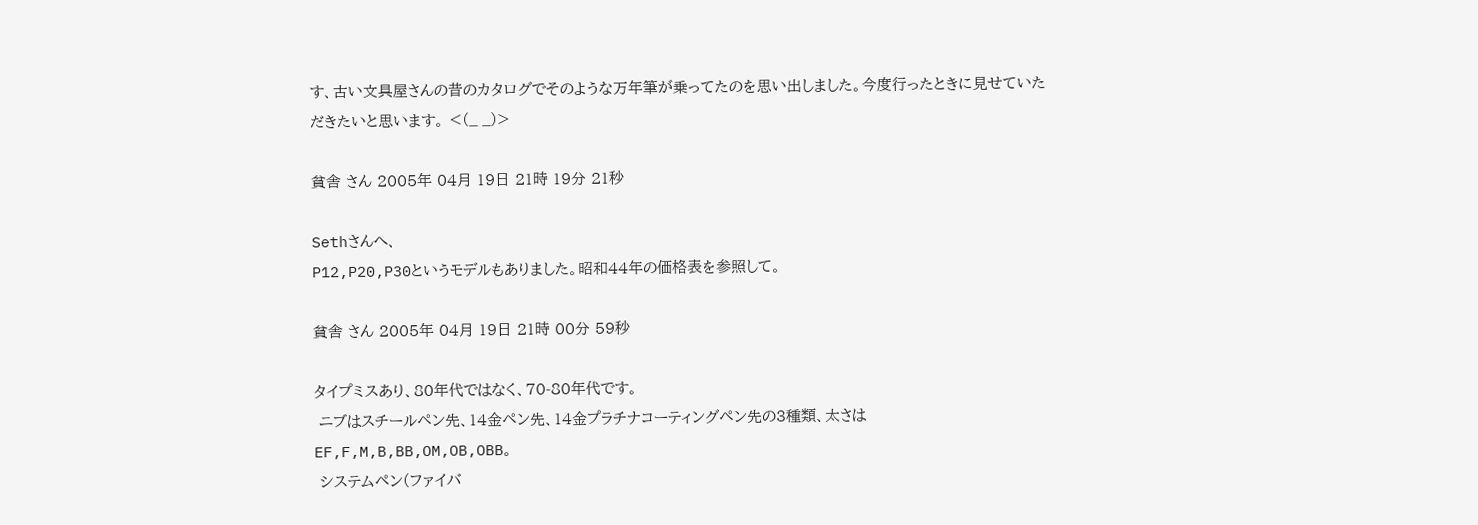す、古い文具屋さんの昔のカタログでそのような万年筆が乗ってたのを思い出しました。今度行ったときに見せていただきたいと思います。 <(_ _)>

貧舎 さん 2005年 04月 19日 21時 19分 21秒

Sethさんへ、
P12,P20,P30というモデルもありました。昭和44年の価格表を参照して。

貧舎 さん 2005年 04月 19日 21時 00分 59秒

タイプミスあり、80年代ではなく、70-80年代です。
 ニブはスチールペン先、14金ペン先、14金プラチナコーティングペン先の3種類、太さはEF,F,M,B,BB,OM,OB,OBB。
 システムペン(ファイバ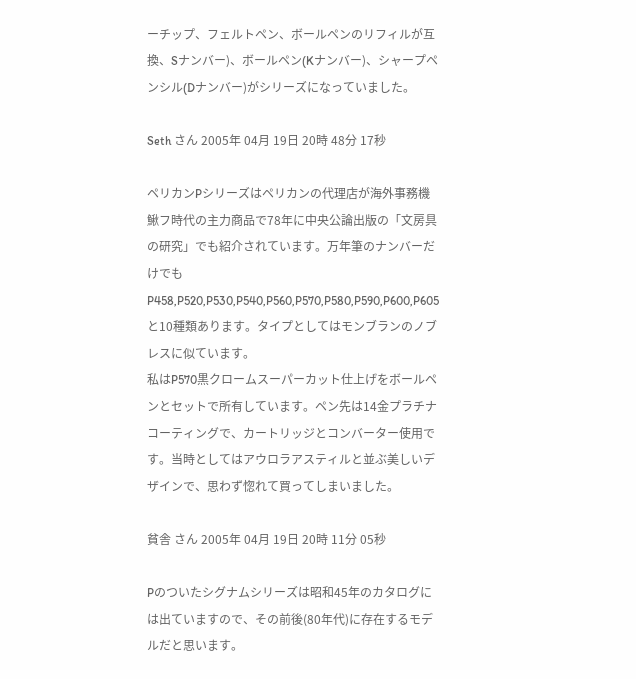ーチップ、フェルトペン、ボールペンのリフィルが互換、Sナンバー)、ボールペン(Kナンバー)、シャープペンシル(Dナンバー)がシリーズになっていました。

Seth さん 2005年 04月 19日 20時 48分 17秒

ペリカンPシリーズはペリカンの代理店が海外事務機鰍フ時代の主力商品で78年に中央公論出版の「文房具の研究」でも紹介されています。万年筆のナンバーだけでもP458,P520,P530,P540,P560,P570,P580,P590,P600,P605と10種類あります。タイプとしてはモンブランのノブレスに似ています。
私はP570黒クロームスーパーカット仕上げをボールペンとセットで所有しています。ペン先は14金プラチナコーティングで、カートリッジとコンバーター使用です。当時としてはアウロラアスティルと並ぶ美しいデザインで、思わず惚れて買ってしまいました。

貧舎 さん 2005年 04月 19日 20時 11分 05秒

Pのついたシグナムシリーズは昭和45年のカタログには出ていますので、その前後(80年代)に存在するモデルだと思います。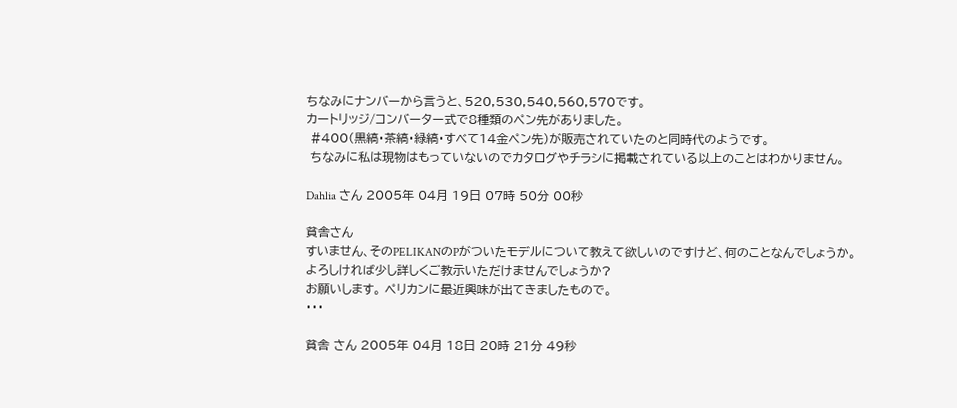ちなみにナンバーから言うと、520,530,540,560,570です。
カートリッジ/コンバーター式で8種類のペン先がありました。
 #400(黒縞・茶縞・緑縞・すべて14金ペン先)が販売されていたのと同時代のようです。
 ちなみに私は現物はもっていないのでカタログやチラシに掲載されている以上のことはわかりません。

Dahlia さん 2005年 04月 19日 07時 50分 00秒

貧舎さん
すいません、そのPELIKANのPがついたモデルについて教えて欲しいのですけど、何のことなんでしょうか。
よろしければ少し詳しくご教示いただけませんでしょうか?
お願いします。 ペリカンに最近興味が出てきましたもので。
・・・

貧舎 さん 2005年 04月 18日 20時 21分 49秒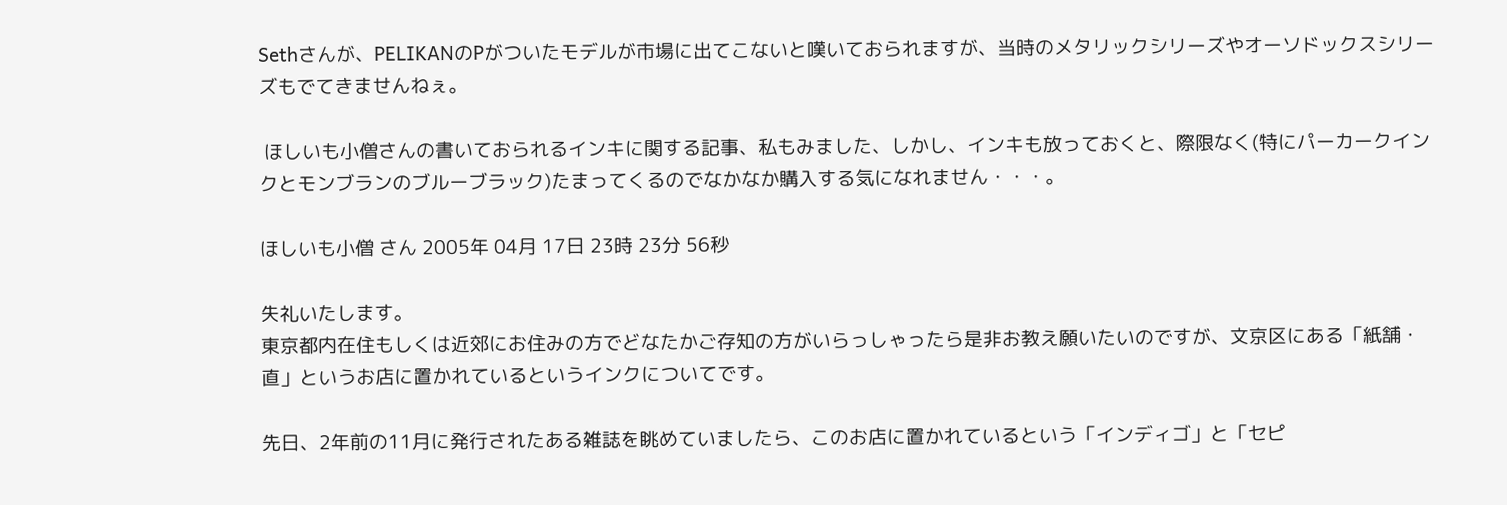Sethさんが、PELIKANのPがついたモデルが市場に出てこないと嘆いておられますが、当時のメタリックシリーズやオーソドックスシリーズもでてきませんねぇ。

 ほしいも小僧さんの書いておられるインキに関する記事、私もみました、しかし、インキも放っておくと、際限なく(特にパーカークインクとモンブランのブルーブラック)たまってくるのでなかなか購入する気になれません・・・。

ほしいも小僧 さん 2005年 04月 17日 23時 23分 56秒

失礼いたします。
東京都内在住もしくは近郊にお住みの方でどなたかご存知の方がいらっしゃったら是非お教え願いたいのですが、文京区にある「紙舗・直」というお店に置かれているというインクについてです。

先日、2年前の11月に発行されたある雑誌を眺めていましたら、このお店に置かれているという「インディゴ」と「セピ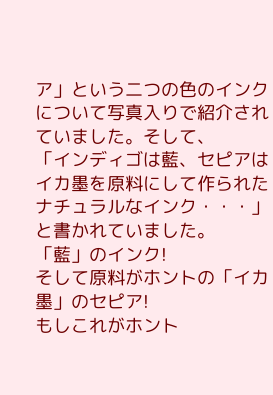ア」という二つの色のインクについて写真入りで紹介されていました。そして、
「インディゴは藍、セピアはイカ墨を原料にして作られたナチュラルなインク・・・」
と書かれていました。
「藍」のインク!
そして原料がホントの「イカ墨」のセピア!
もしこれがホント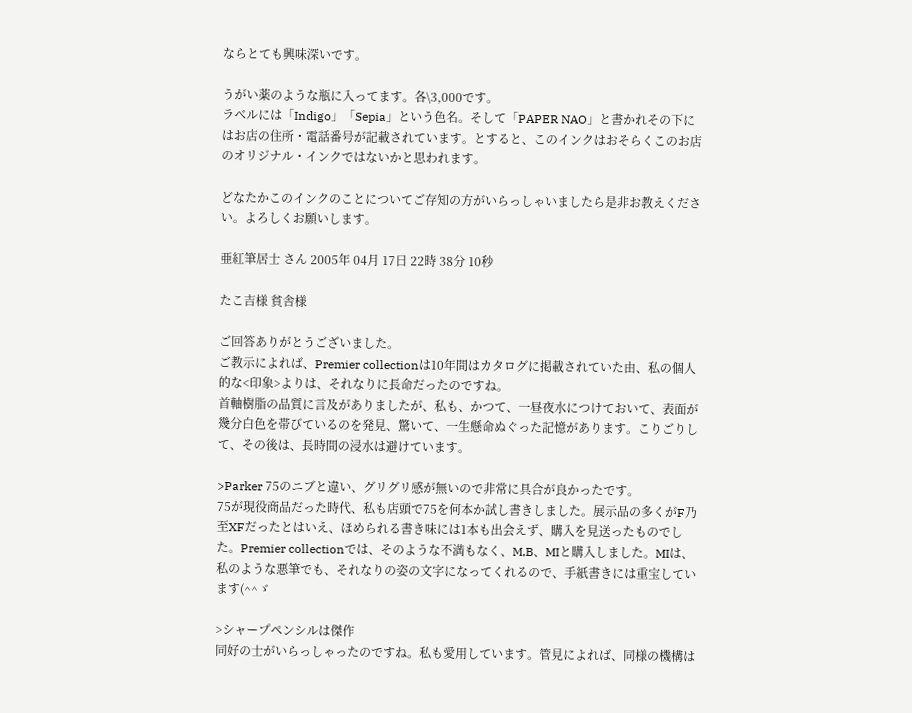ならとても興味深いです。

うがい薬のような瓶に入ってます。各\3,000です。
ラベルには「Indigo」「Sepia」という色名。そして「PAPER NAO」と書かれその下にはお店の住所・電話番号が記載されています。とすると、このインクはおそらくこのお店のオリジナル・インクではないかと思われます。

どなたかこのインクのことについてご存知の方がいらっしゃいましたら是非お教えください。よろしくお願いします。

亜紅筆居士 さん 2005年 04月 17日 22時 38分 10秒

たこ吉様 貧舎様

ご回答ありがとうございました。
ご教示によれば、Premier collectionは10年間はカタログに掲載されていた由、私の個人的な<印象>よりは、それなりに長命だったのですね。
首軸樹脂の品質に言及がありましたが、私も、かつて、一昼夜水につけておいて、表面が幾分白色を帯びているのを発見、驚いて、一生懸命ぬぐった記憶があります。こりごりして、その後は、長時間の浸水は避けています。

>Parker 75のニブと違い、グリグリ感が無いので非常に具合が良かったです。
75が現役商品だった時代、私も店頭で75を何本か試し書きしました。展示品の多くがF乃至XFだったとはいえ、ほめられる書き味には1本も出会えず、購入を見送ったものでした。Premier collectionでは、そのような不満もなく、M,B、MIと購入しました。MIは、私のような悪筆でも、それなりの姿の文字になってくれるので、手紙書きには重宝しています(^^ゞ

>シャープペンシルは傑作
同好の士がいらっしゃったのですね。私も愛用しています。管見によれば、同様の機構は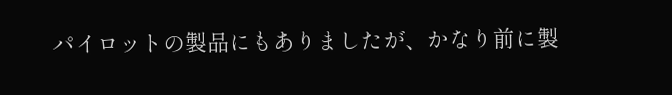パイロットの製品にもありましたが、かなり前に製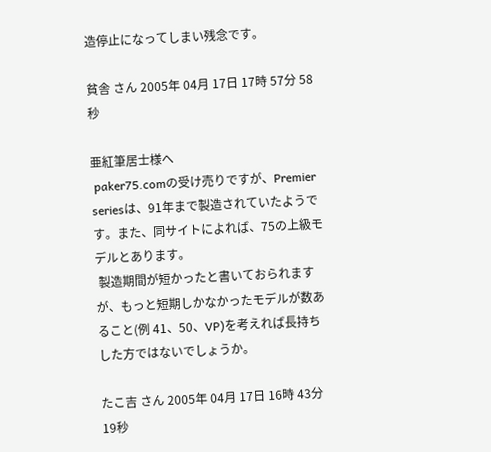造停止になってしまい残念です。

貧舎 さん 2005年 04月 17日 17時 57分 58秒

亜紅筆居士様へ
 paker75.comの受け売りですが、Premier seriesは、91年まで製造されていたようです。また、同サイトによれば、75の上級モデルとあります。
 製造期間が短かったと書いておられますが、もっと短期しかなかったモデルが数あること(例 41、50、VP)を考えれば長持ちした方ではないでしょうか。

たこ吉 さん 2005年 04月 17日 16時 43分 19秒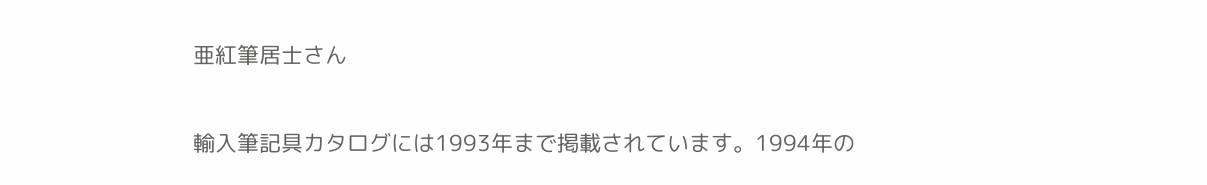亜紅筆居士さん

輸入筆記具カタログには1993年まで掲載されています。1994年の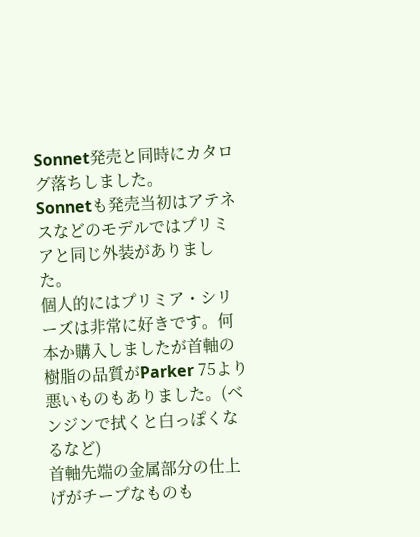Sonnet発売と同時にカタログ落ちしました。
Sonnetも発売当初はアテネスなどのモデルではプリミアと同じ外装がありました。
個人的にはプリミア・シリーズは非常に好きです。何本か購入しましたが首軸の樹脂の品質がParker 75より悪いものもありました。(ベンジンで拭くと白っぽくなるなど)
首軸先端の金属部分の仕上げがチープなものも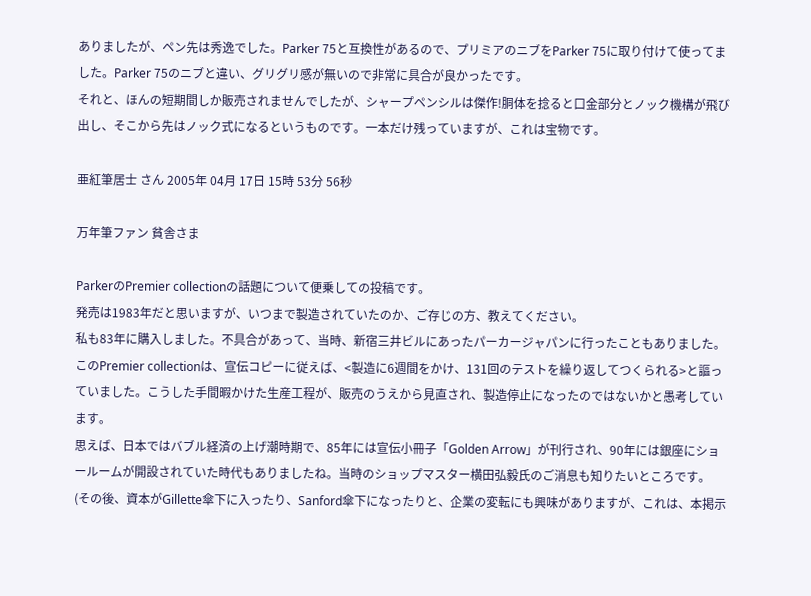ありましたが、ペン先は秀逸でした。Parker 75と互換性があるので、プリミアのニブをParker 75に取り付けて使ってました。Parker 75のニブと違い、グリグリ感が無いので非常に具合が良かったです。
それと、ほんの短期間しか販売されませんでしたが、シャープペンシルは傑作!胴体を捻ると口金部分とノック機構が飛び出し、そこから先はノック式になるというものです。一本だけ残っていますが、これは宝物です。

亜紅筆居士 さん 2005年 04月 17日 15時 53分 56秒

万年筆ファン 貧舎さま

ParkerのPremier collectionの話題について便乗しての投稿です。
発売は1983年だと思いますが、いつまで製造されていたのか、ご存じの方、教えてください。
私も83年に購入しました。不具合があって、当時、新宿三井ビルにあったパーカージャパンに行ったこともありました。
このPremier collectionは、宣伝コピーに従えば、<製造に6週間をかけ、131回のテストを繰り返してつくられる>と謳っていました。こうした手間暇かけた生産工程が、販売のうえから見直され、製造停止になったのではないかと愚考しています。
思えば、日本ではバブル経済の上げ潮時期で、85年には宣伝小冊子「Golden Arrow」が刊行され、90年には銀座にショールームが開設されていた時代もありましたね。当時のショップマスター横田弘毅氏のご消息も知りたいところです。
(その後、資本がGillette傘下に入ったり、Sanford傘下になったりと、企業の変転にも興味がありますが、これは、本掲示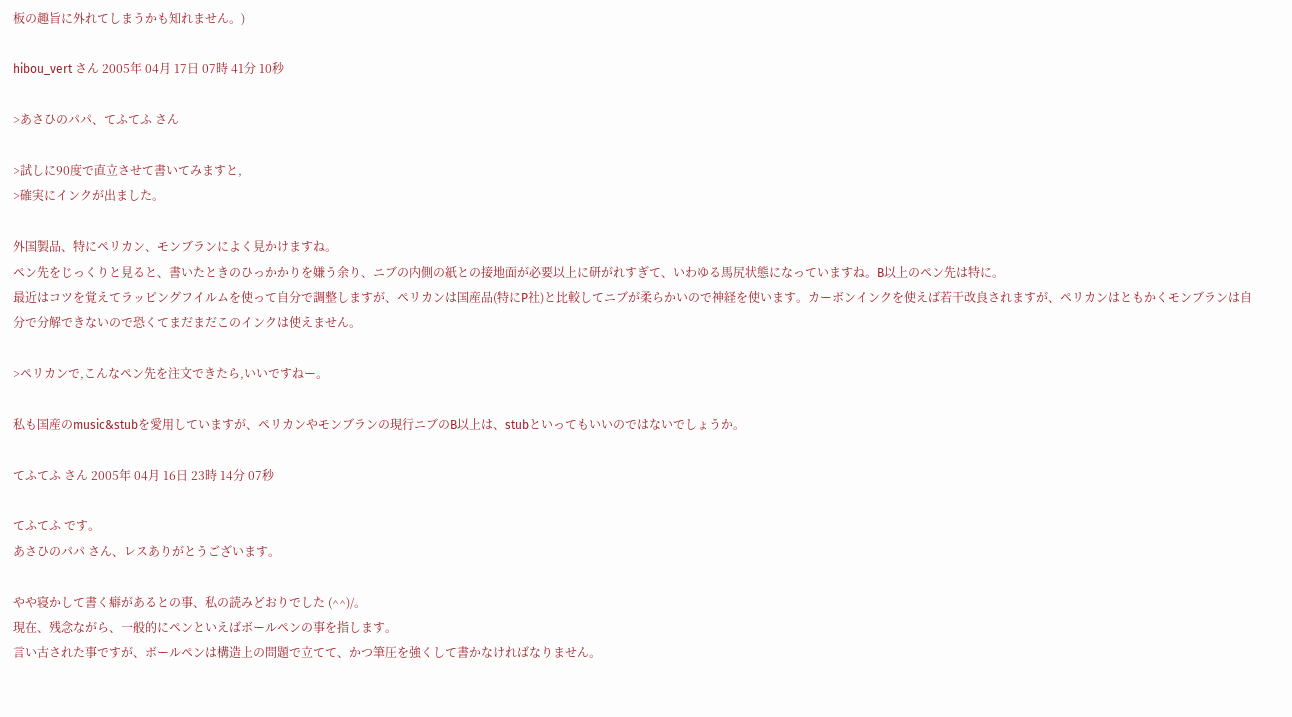板の趣旨に外れてしまうかも知れません。)

hibou_vert さん 2005年 04月 17日 07時 41分 10秒

>あさひのパパ、てふてふ さん

>試しに90度で直立させて書いてみますと,
>確実にインクが出ました。

外国製品、特にペリカン、モンブランによく見かけますね。
ペン先をじっくりと見ると、書いたときのひっかかりを嫌う余り、ニブの内側の紙との接地面が必要以上に研がれすぎて、いわゆる馬尻状態になっていますね。B以上のペン先は特に。
最近はコツを覚えてラッピングフイルムを使って自分で調整しますが、ペリカンは国産品(特にP社)と比較してニブが柔らかいので神経を使います。カーボンインクを使えば若干改良されますが、ペリカンはともかくモンブランは自分で分解できないので恐くてまだまだこのインクは使えません。

>ペリカンで,こんなペン先を注文できたら,いいですねー。

私も国産のmusic&stubを愛用していますが、ペリカンやモンブランの現行ニブのB以上は、stubといってもいいのではないでしょうか。

てふてふ さん 2005年 04月 16日 23時 14分 07秒

てふてふ です。
あさひのパパ さん、レスありがとうございます。

やや寝かして書く癖があるとの事、私の読みどおりでした (^^)/。
現在、残念ながら、一般的にペンといえばボールペンの事を指します。
言い古された事ですが、ボールペンは構造上の問題で立てて、かつ筆圧を強くして書かなければなりません。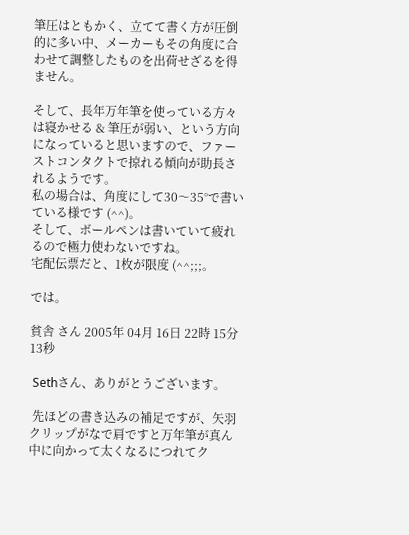筆圧はともかく、立てて書く方が圧倒的に多い中、メーカーもその角度に合わせて調整したものを出荷せざるを得ません。

そして、長年万年筆を使っている方々は寝かせる & 筆圧が弱い、という方向になっていると思いますので、ファーストコンタクトで掠れる傾向が助長されるようです。
私の場合は、角度にして30〜35°で書いている様です (^^)。
そして、ボールペンは書いていて疲れるので極力使わないですね。
宅配伝票だと、1枚が限度 (^^;;;。

では。

貧舎 さん 2005年 04月 16日 22時 15分 13秒

 Sethさん、ありがとうございます。

 先ほどの書き込みの補足ですが、矢羽クリップがなで肩ですと万年筆が真ん中に向かって太くなるにつれてク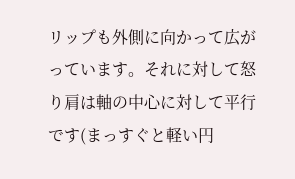リップも外側に向かって広がっています。それに対して怒り肩は軸の中心に対して平行です(まっすぐと軽い円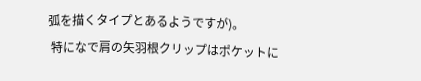弧を描くタイプとあるようですが)。
 特になで肩の矢羽根クリップはポケットに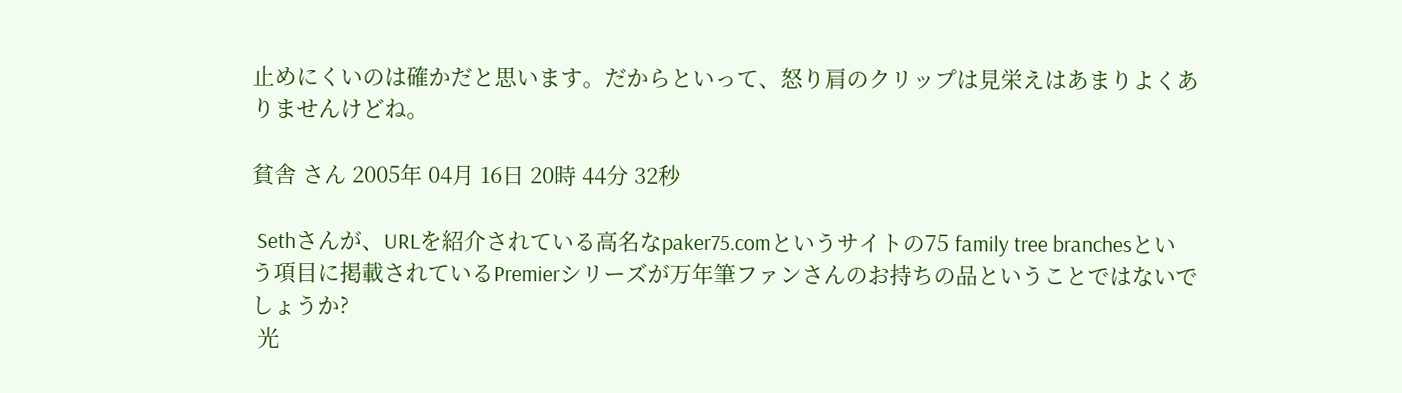止めにくいのは確かだと思います。だからといって、怒り肩のクリップは見栄えはあまりよくありませんけどね。

貧舎 さん 2005年 04月 16日 20時 44分 32秒

 Sethさんが、URLを紹介されている高名なpaker75.comというサイトの75 family tree branchesという項目に掲載されているPremierシリーズが万年筆ファンさんのお持ちの品ということではないでしょうか?
 光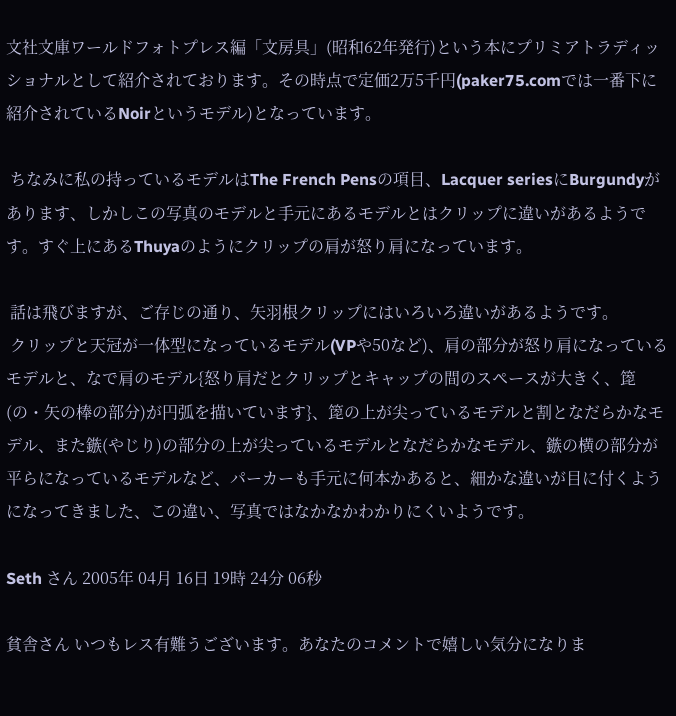文社文庫ワールドフォトプレス編「文房具」(昭和62年発行)という本にプリミアトラディッショナルとして紹介されております。その時点で定価2万5千円(paker75.comでは一番下に紹介されているNoirというモデル)となっています。

 ちなみに私の持っているモデルはThe French Pensの項目、Lacquer seriesにBurgundyがあります、しかしこの写真のモデルと手元にあるモデルとはクリップに違いがあるようです。すぐ上にあるThuyaのようにクリップの肩が怒り肩になっています。

 話は飛びますが、ご存じの通り、矢羽根クリップにはいろいろ違いがあるようです。
 クリップと天冠が一体型になっているモデル(VPや50など)、肩の部分が怒り肩になっているモデルと、なで肩のモデル{怒り肩だとクリップとキャップの間のスペースが大きく、箆(の・矢の棒の部分)が円弧を描いています}、箆の上が尖っているモデルと割となだらかなモデル、また鏃(やじり)の部分の上が尖っているモデルとなだらかなモデル、鏃の横の部分が平らになっているモデルなど、パーカーも手元に何本かあると、細かな違いが目に付くようになってきました、この違い、写真ではなかなかわかりにくいようです。

Seth さん 2005年 04月 16日 19時 24分 06秒

貧舎さん いつもレス有難うございます。あなたのコメントで嬉しい気分になりま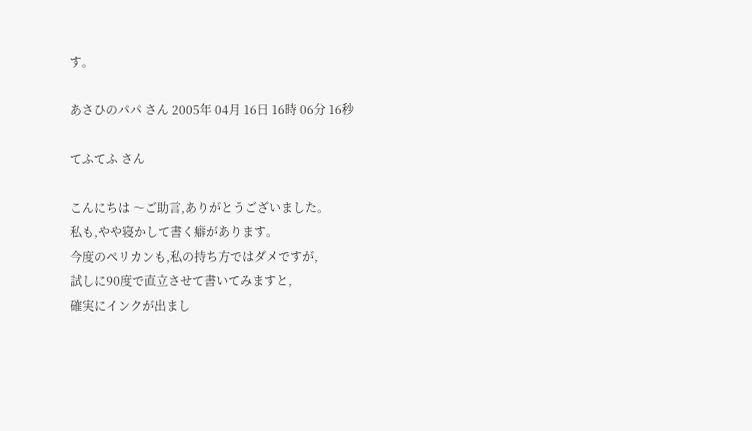す。

あさひのパパ さん 2005年 04月 16日 16時 06分 16秒

てふてふ さん

こんにちは 〜ご助言,ありがとうございました。
私も,やや寝かして書く癖があります。
今度のペリカンも,私の持ち方ではダメですが,
試しに90度で直立させて書いてみますと,
確実にインクが出まし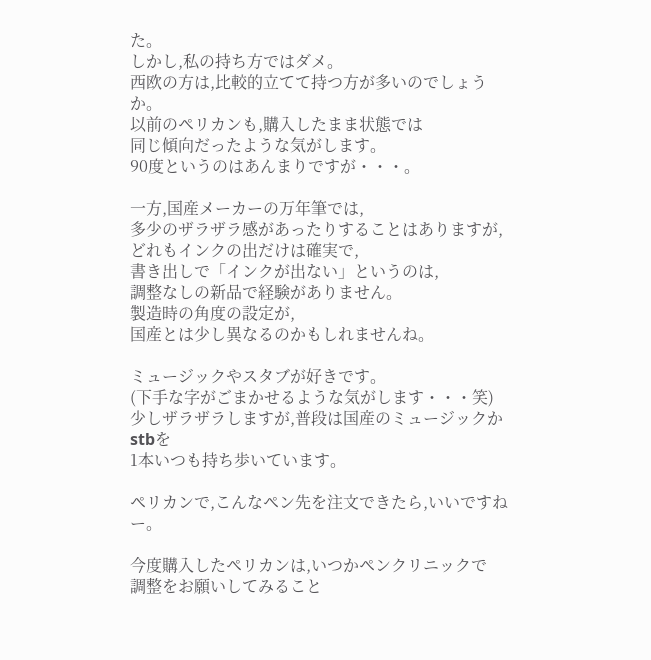た。
しかし,私の持ち方ではダメ。
西欧の方は,比較的立てて持つ方が多いのでしょうか。
以前のペリカンも,購入したまま状態では
同じ傾向だったような気がします。
90度というのはあんまりですが・・・。

一方,国産メーカーの万年筆では,
多少のザラザラ感があったりすることはありますが,
どれもインクの出だけは確実で,
書き出しで「インクが出ない」というのは,
調整なしの新品で経験がありません。
製造時の角度の設定が,
国産とは少し異なるのかもしれませんね。

ミュージックやスタブが好きです。
(下手な字がごまかせるような気がします・・・笑)
少しザラザラしますが,普段は国産のミュージックかstbを
1本いつも持ち歩いています。

ペリカンで,こんなペン先を注文できたら,いいですねー。

今度購入したペリカンは,いつかペンクリニックで
調整をお願いしてみること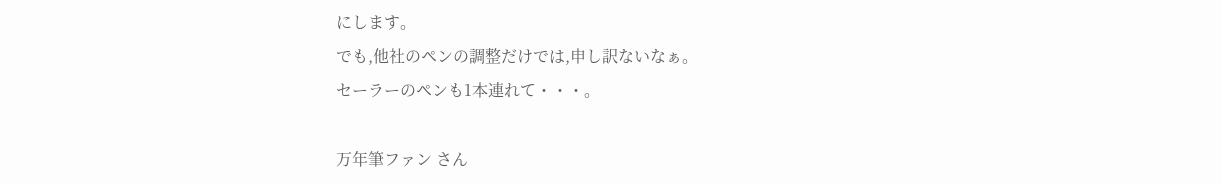にします。
でも,他社のペンの調整だけでは,申し訳ないなぁ。
セーラーのペンも1本連れて・・・。

万年筆ファン さん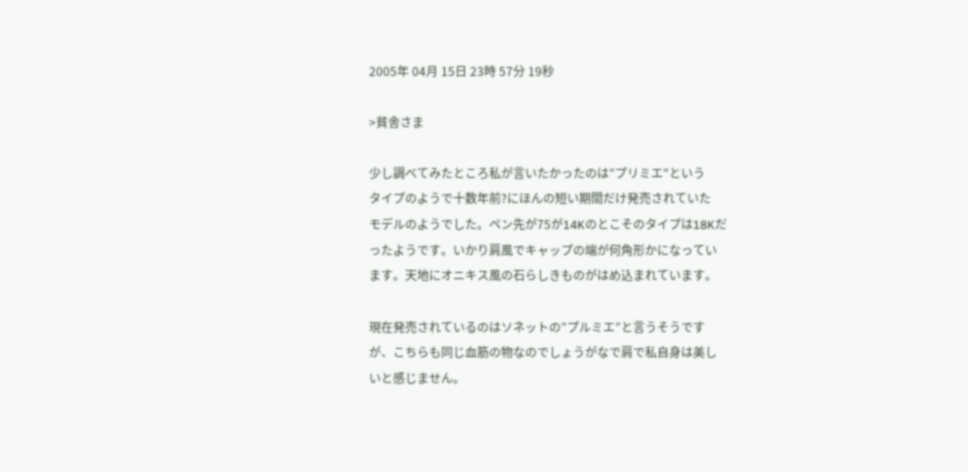2005年 04月 15日 23時 57分 19秒

>貧舎さま

少し調べてみたところ私が言いたかったのは”プリミエ”という
タイプのようで十数年前?にほんの短い期間だけ発売されていた
モデルのようでした。ペン先が75が14Kのとこそのタイプは18Kだ
ったようです。いかり肩風でキャップの端が何角形かになってい
ます。天地にオニキス風の石らしきものがはめ込まれています。

現在発売されているのはソネットの”プルミエ”と言うそうです
が、こちらも同じ血筋の物なのでしょうがなで肩で私自身は美し
いと感じません。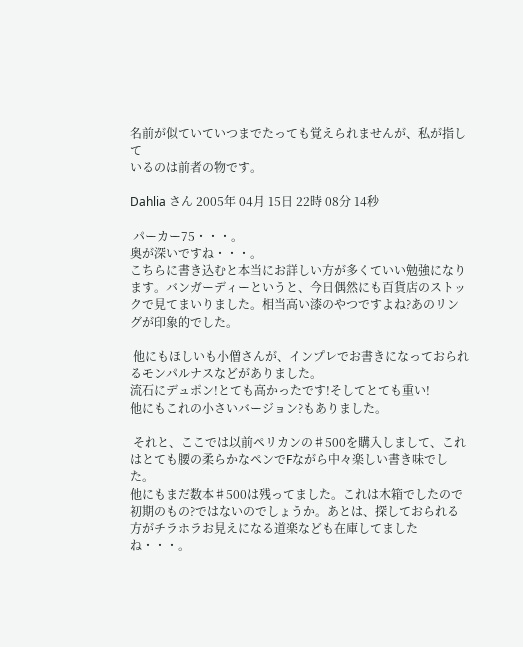名前が似ていていつまでたっても覚えられませんが、私が指して
いるのは前者の物です。

Dahlia さん 2005年 04月 15日 22時 08分 14秒

 パーカー75・・・。
奥が深いですね・・・。
こちらに書き込むと本当にお詳しい方が多くていい勉強になります。バンガーディーというと、今日偶然にも百貨店のストックで見てまいりました。相当高い漆のやつですよね?あのリングが印象的でした。

 他にもほしいも小僧さんが、インプレでお書きになっておられるモンパルナスなどがありました。
流石にデュポン!とても高かったです!そしてとても重い!
他にもこれの小さいバージョン?もありました。

 それと、ここでは以前ペリカンの♯500を購入しまして、これはとても腰の柔らかなペンでFながら中々楽しい書き味でした。
他にもまだ数本♯500は残ってました。これは木箱でしたので初期のもの?ではないのでしょうか。あとは、探しておられる方がチラホラお見えになる道楽なども在庫してましたね・・・。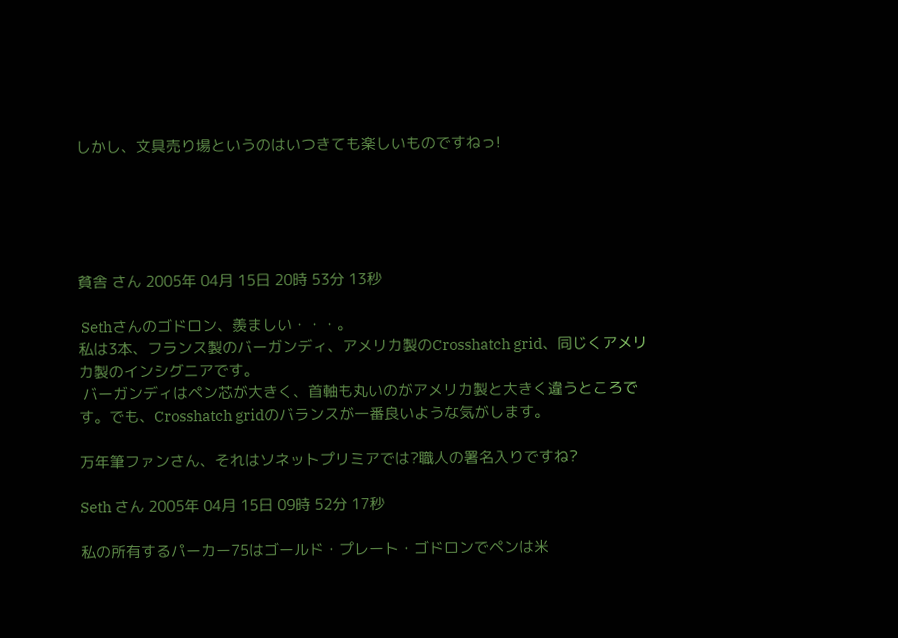しかし、文具売り場というのはいつきても楽しいものですねっ!





貧舎 さん 2005年 04月 15日 20時 53分 13秒

 Sethさんのゴドロン、羨ましい・・・。
私は3本、フランス製のバーガンディ、アメリカ製のCrosshatch grid、同じくアメリカ製のインシグニアです。
 バーガンディはペン芯が大きく、首軸も丸いのがアメリカ製と大きく違うところです。でも、Crosshatch gridのバランスが一番良いような気がします。

万年筆ファンさん、それはソネットプリミアでは?職人の署名入りですね?

Seth さん 2005年 04月 15日 09時 52分 17秒

私の所有するパーカー75はゴールド・プレート・ゴドロンでペンは米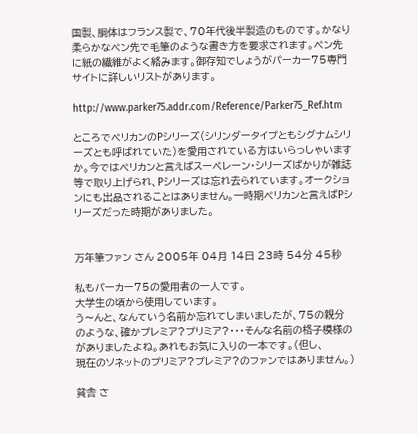国製、胴体はフランス製で、70年代後半製造のものです。かなり柔らかなペン先で毛筆のような書き方を要求されます。ペン先に紙の繊維がよく絡みます。御存知でしょうがパーカー75専門サイトに詳しいリストがあります。

http://www.parker75.addr.com/Reference/Parker75_Ref.htm

ところでペリカンのPシリーズ(シリンダータイプともシグナムシリーズとも呼ばれていた)を愛用されている方はいらっしゃいますか。今ではペリカンと言えばスーベレーン・シリーズばかりが雑誌等で取り上げられ、Pシリーズは忘れ去られています。オークションにも出品されることはありません。一時期ペリカンと言えばPシリーズだった時期がありました。


万年筆ファン さん 2005年 04月 14日 23時 54分 45秒

私もパーカー75の愛用者の一人です。
大学生の頃から使用しています。
う〜んと、なんていう名前か忘れてしまいましたが、75の親分
のような、確かプレミア?プリミア?・・・そんな名前の格子模様のがありましたよね。あれもお気に入りの一本です。(但し、
現在のソネットのプリミア?プレミア?のファンではありません。)

貧舎 さ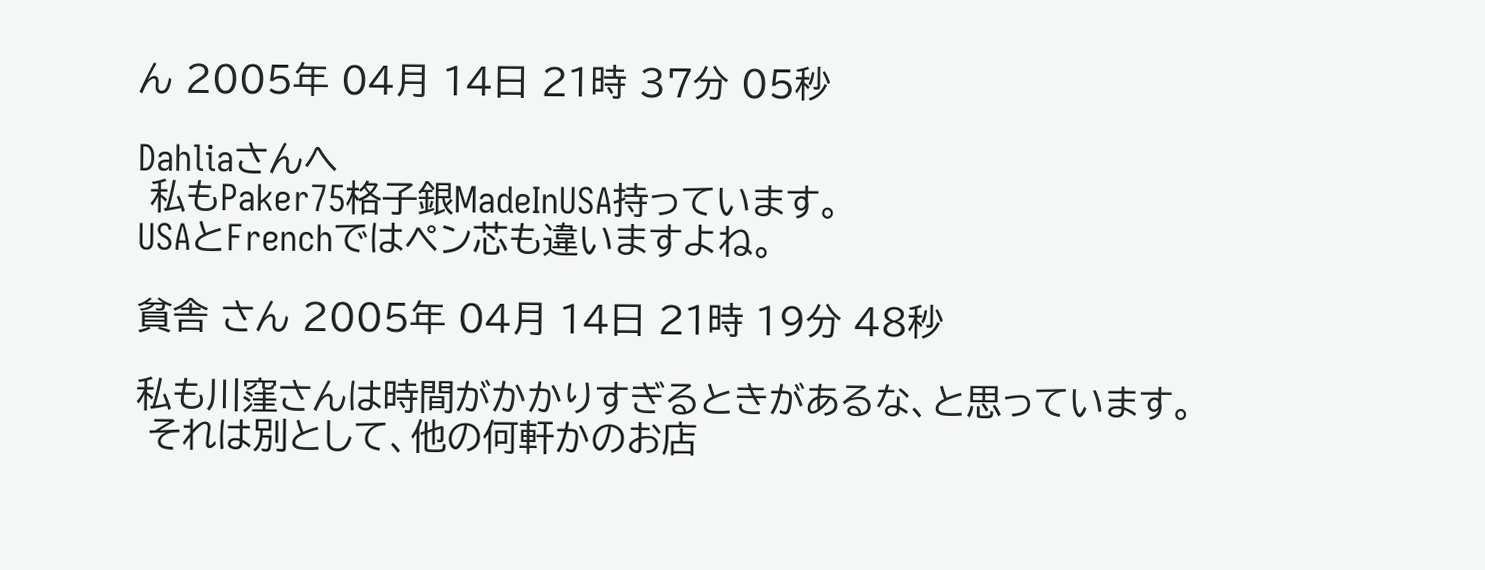ん 2005年 04月 14日 21時 37分 05秒

Dahliaさんへ
 私もPaker75格子銀MadeInUSA持っています。
USAとFrenchではペン芯も違いますよね。

貧舎 さん 2005年 04月 14日 21時 19分 48秒

私も川窪さんは時間がかかりすぎるときがあるな、と思っています。
 それは別として、他の何軒かのお店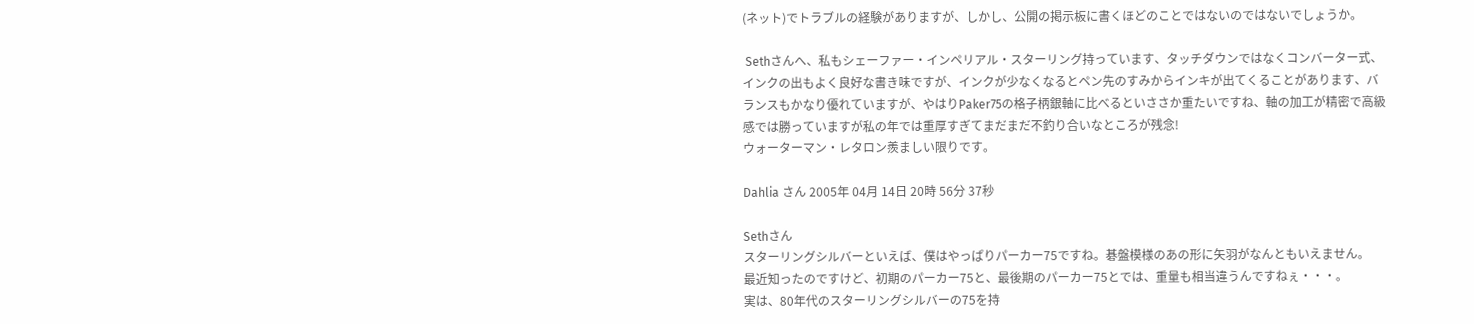(ネット)でトラブルの経験がありますが、しかし、公開の掲示板に書くほどのことではないのではないでしょうか。

 Sethさんへ、私もシェーファー・インペリアル・スターリング持っています、タッチダウンではなくコンバーター式、インクの出もよく良好な書き味ですが、インクが少なくなるとペン先のすみからインキが出てくることがあります、バランスもかなり優れていますが、やはりPaker75の格子柄銀軸に比べるといささか重たいですね、軸の加工が精密で高級感では勝っていますが私の年では重厚すぎてまだまだ不釣り合いなところが残念!
ウォーターマン・レタロン羨ましい限りです。

Dahlia さん 2005年 04月 14日 20時 56分 37秒

Sethさん
スターリングシルバーといえば、僕はやっぱりパーカー75ですね。碁盤模様のあの形に矢羽がなんともいえません。
最近知ったのですけど、初期のパーカー75と、最後期のパーカー75とでは、重量も相当違うんですねぇ・・・。
実は、80年代のスターリングシルバーの75を持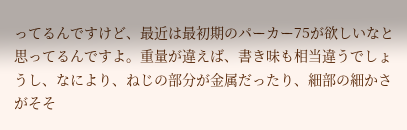ってるんですけど、最近は最初期のパーカー75が欲しいなと思ってるんですよ。重量が違えば、書き味も相当違うでしょうし、なにより、ねじの部分が金属だったり、細部の細かさがそそ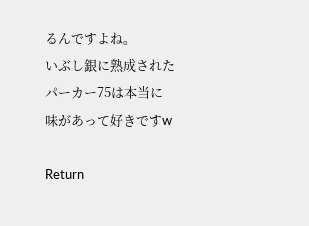るんですよね。
いぶし銀に熟成されたパーカー75は本当に味があって好きですw

Return